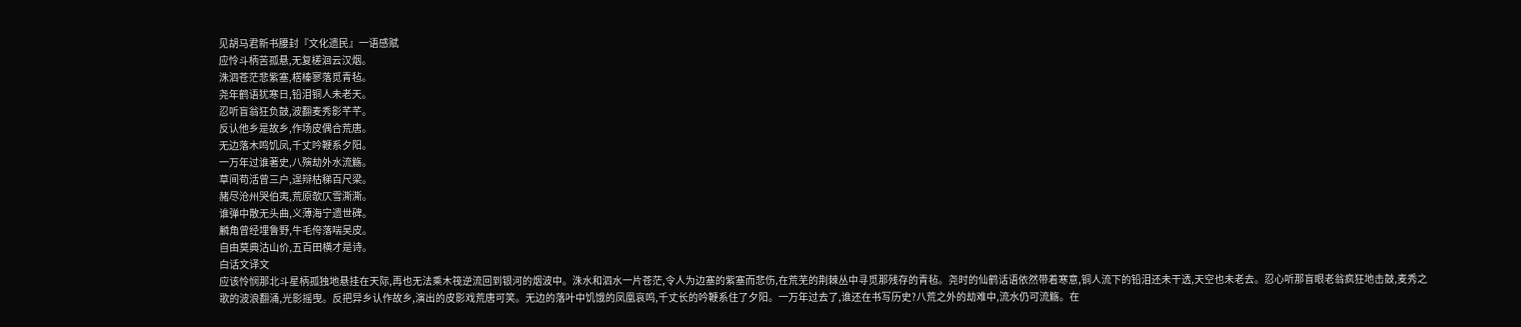见胡马君新书腰封『文化遗民』一语感赋
应怜斗柄苦孤悬,无复槎洄云汉烟。
洙泗苍茫悲紫塞,楛榛寥落觅青毡。
尧年鹤语犹寒日,铅泪铜人未老天。
忍听盲翁狂负鼓,波翻麦秀影芊芊。
反认他乡是故乡,作场皮偶合荒唐。
无边落木鸣饥凤,千丈吟鞭系夕阳。
一万年过谁著史,八殥劫外水流觞。
草间苟活曾三户,遑辩枯稊百尺梁。
赭尽沧州哭伯夷,荒原欹仄雪澌澌。
谁弹中散无头曲,义薄海宁遗世碑。
麟角曾经埋鲁野,牛毛侉落喘吴皮。
自由莫典沽山价,五百田横才是诗。
白话文译文
应该怜悯那北斗星柄孤独地悬挂在天际,再也无法乘木筏逆流回到银河的烟波中。洙水和泗水一片苍茫,令人为边塞的紫塞而悲伤,在荒芜的荆棘丛中寻觅那残存的青毡。尧时的仙鹤话语依然带着寒意,铜人流下的铅泪还未干透,天空也未老去。忍心听那盲眼老翁疯狂地击鼓,麦秀之歌的波浪翻涌,光影摇曳。反把异乡认作故乡,演出的皮影戏荒唐可笑。无边的落叶中饥饿的凤凰哀鸣,千丈长的吟鞭系住了夕阳。一万年过去了,谁还在书写历史?八荒之外的劫难中,流水仍可流觞。在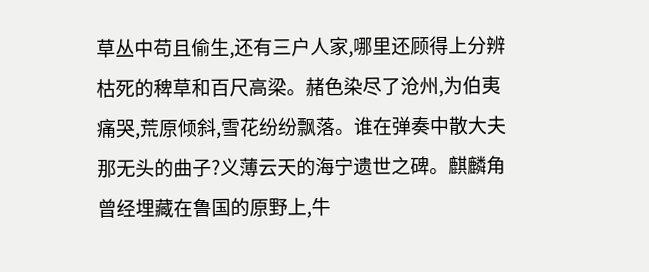草丛中苟且偷生,还有三户人家,哪里还顾得上分辨枯死的稗草和百尺高梁。赭色染尽了沧州,为伯夷痛哭,荒原倾斜,雪花纷纷飘落。谁在弹奏中散大夫那无头的曲子?义薄云天的海宁遗世之碑。麒麟角曾经埋藏在鲁国的原野上,牛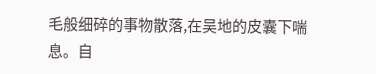毛般细碎的事物散落,在吴地的皮囊下喘息。自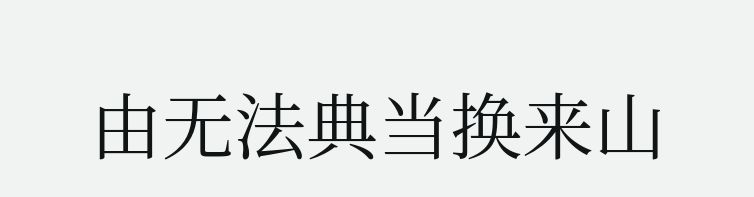由无法典当换来山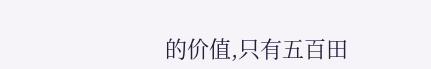的价值,只有五百田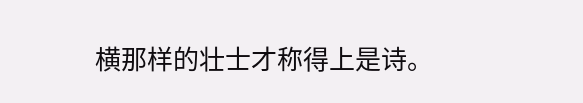横那样的壮士才称得上是诗。